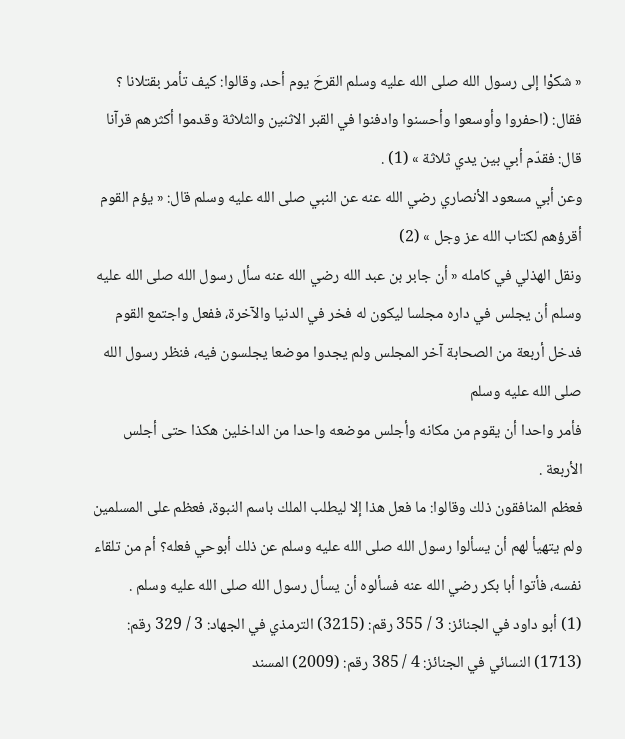« شكوْا إلى رسول الله صلى الله عليه وسلم القرحَ يوم أحد، وقالوا: كيف تأمر بقتلانا ؟ فقال: (احفروا وأوسعوا وأحسنوا وادفنوا في القبر الاثنين والثلاثة وقدموا أكثرهم قرآنا قال: فقدّم أبي بين يدي ثلاثة » (1) .
وعن أبي مسعود الأنصاري رضي الله عنه عن النبي صلى الله عليه وسلم قال: « يؤم القوم أقرؤهم لكتاب الله عز وجل » (2)
ونقل الهذلي في كامله « أن جابر بن عبد الله رضي الله عنه سأل رسول الله صلى الله عليه وسلم أن يجلس في داره مجلسا ليكون له فخر في الدنيا والآخرة، ففعل واجتمع القوم فدخل أربعة من الصحابة آخر المجلس ولم يجدوا موضعا يجلسون فيه، فنظر رسول الله صلى الله عليه وسلم
فأمر واحدا أن يقوم من مكانه وأجلس موضعه واحدا من الداخلين هكذا حتى أجلس الأربعة .
فعظم المنافقون ذلك وقالوا: ما فعل هذا إلا ليطلب الملك باسم النبوة، فعظم على المسلمين ولم يتهيأ لهم أن يسألوا رسول الله صلى الله عليه وسلم عن ذلك أبوحي فعله؟ أم من تلقاء نفسه، فأتوا أبا بكر رضي الله عنه فسألوه أن يسأل رسول الله صلى الله عليه وسلم .
(1) أبو داود في الجنائز: 3 / 355 رقم: (3215) الترمذي في الجهاد: 3 / 329 رقم: (1713) النسائي في الجنائز: 4 / 385 رقم: (2009) المسند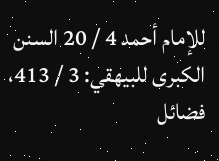للإمام أحمد 4 / 20 السنن الكبرى للبيهقي: 3 / 413، فضائل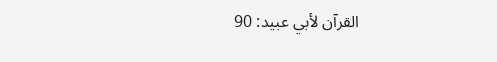القرآن لأبي عبيد: 90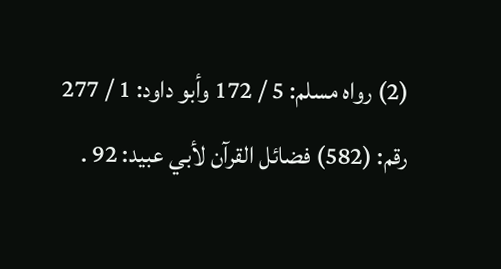(2) رواه مسلم: 5 / 172 وأبو داود: 1 / 277 رقم: (582) فضائل القرآن لأبي عبيد: 92 .